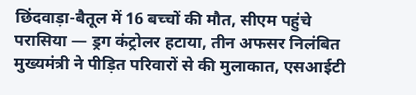छिंदवाड़ा-बैतूल में 16 बच्चों की मौत, सीएम पहुंचे परासिया — ड्रग कंट्रोलर हटाया, तीन अफसर निलंबित
मुख्यमंत्री ने पीड़ित परिवारों से की मुलाकात, एसआईटी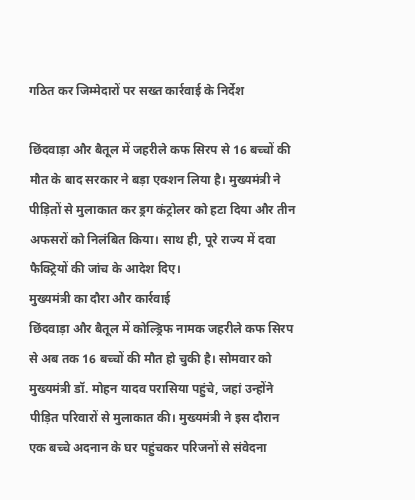गठित कर जिम्मेदारों पर सख्त कार्रवाई के निर्देश

छिंदवाड़ा और बैतूल में जहरीले कफ सिरप से 16 बच्चों की मौत के बाद सरकार ने बड़ा एक्शन लिया है। मुख्यमंत्री ने पीड़ितों से मुलाकात कर ड्रग कंट्रोलर को हटा दिया और तीन अफसरों को निलंबित किया। साथ ही, पूरे राज्य में दवा फैक्ट्रियों की जांच के आदेश दिए।
मुख्यमंत्री का दौरा और कार्रवाई
छिंदवाड़ा और बैतूल में कोल्ड्रिफ नामक जहरीले कफ सिरप से अब तक 16 बच्चों की मौत हो चुकी है। सोमवार को मुख्यमंत्री डॉ. मोहन यादव परासिया पहुंचे, जहां उन्होंने पीड़ित परिवारों से मुलाकात की। मुख्यमंत्री ने इस दौरान एक बच्चे अदनान के घर पहुंचकर परिजनों से संवेदना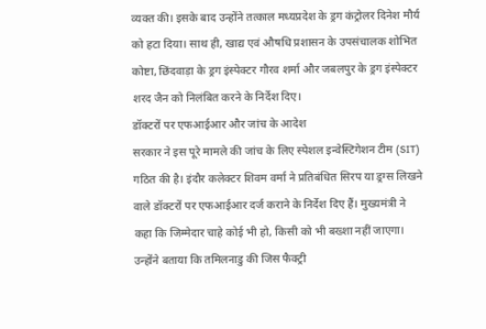व्यक्त की। इसके बाद उन्होंने तत्काल मध्यप्रदेश के ड्रग कंट्रोलर दिनेश मौर्य को हटा दिया। साथ ही, खाद्य एवं औषधि प्रशासन के उपसंचालक शोभित कोष्टा, छिंदवाड़ा के ड्रग इंस्पेक्टर गौरव शर्मा और जबलपुर के ड्रग इंस्पेक्टर शरद जैन को निलंबित करने के निर्देश दिए।
डॉक्टरों पर एफआईआर और जांच के आदेश
सरकार ने इस पूरे मामले की जांच के लिए स्पेशल इन्वेस्टिगेशन टीम (SIT) गठित की है। इंदौर कलेक्टर शिवम वर्मा ने प्रतिबंधित सिरप या ड्रग्स लिखने वाले डॉक्टरों पर एफआईआर दर्ज कराने के निर्देश दिए हैं। मुख्यमंत्री ने कहा कि जिम्मेदार चाहे कोई भी हो, किसी को भी बख्शा नहीं जाएगा। उन्होंने बताया कि तमिलनाडु की जिस फैक्ट्री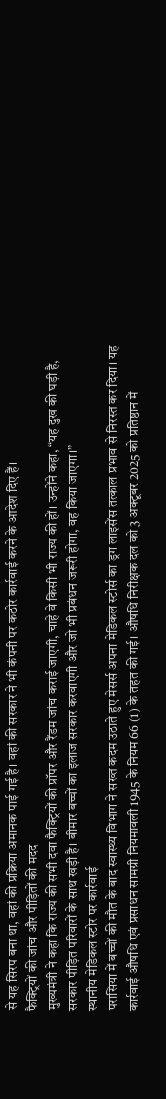से यह सिरप बना था, वहां की प्रक्रिया अमानक पाई गई है। वहां की सरकार ने भी कंपनी पर कठोर कार्रवाई करने के आदेश दिए हैं।
फैक्ट्रियों की जांच और पीड़ितों की मदद
मुख्यमंत्री ने कहा कि राज्य की सभी दवा फैक्ट्रियों की प्रॉपर और रैंडम जांच कराई जाएगी, चाहे वे किसी भी राज्य की हों। उन्होंने कहा, “यह दुख की घड़ी है, सरकार पीड़ित परिवारों के साथ खड़ी है। बीमार बच्चों का इलाज सरकार करवाएगी और जो भी प्रबंधन जरूरी होगा, वह किया जाएगा।”
स्थानीय मेडिकल स्टोर पर कार्रवाई
परासिया में बच्चों की मौत के बाद स्वास्थ्य विभाग ने सख्त कदम उठाते हुए मेसर्स अपना मेडिकल स्टोर्स का ड्रग लाइसेंस तत्काल प्रभाव से निरस्त कर दिया। यह कार्रवाई औषधि एवं प्रसाधन सामग्री नियमावली 1945 के नियम 66 (1) के तहत की गई। औषधि निरीक्षक दल को 3 अक्टूबर 2025 को प्रतिष्ठान में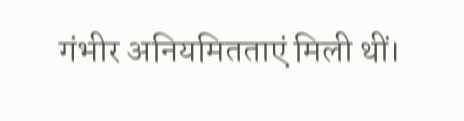गंभीर अनियमितताएं मिली थीं।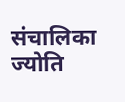संचालिका ज्योति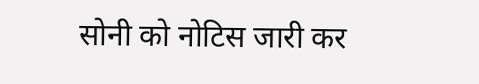सोनी को नोटिस जारी कर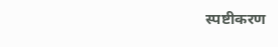स्पष्टीकरण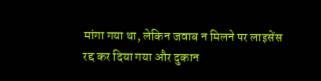मांगा गया था, लेकिन जवाब न मिलने पर लाइसेंस रद्द कर दिया गया और दुकान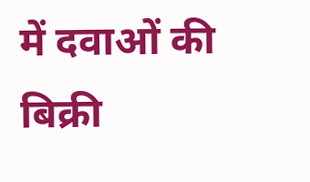में दवाओं की बिक्री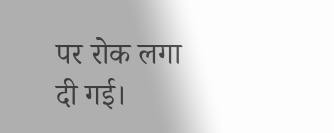पर रोक लगा दी गई।